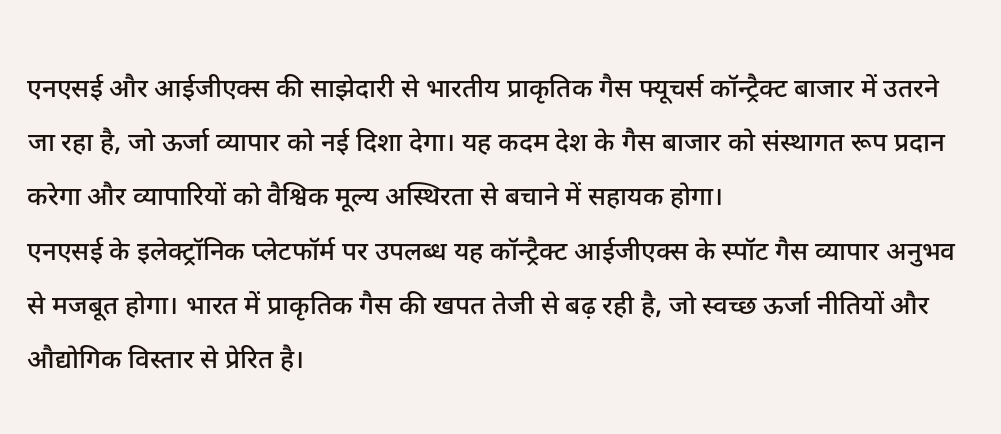एनएसई और आईजीएक्स की साझेदारी से भारतीय प्राकृतिक गैस फ्यूचर्स कॉन्ट्रैक्ट बाजार में उतरने जा रहा है, जो ऊर्जा व्यापार को नई दिशा देगा। यह कदम देश के गैस बाजार को संस्थागत रूप प्रदान करेगा और व्यापारियों को वैश्विक मूल्य अस्थिरता से बचाने में सहायक होगा।
एनएसई के इलेक्ट्रॉनिक प्लेटफॉर्म पर उपलब्ध यह कॉन्ट्रैक्ट आईजीएक्स के स्पॉट गैस व्यापार अनुभव से मजबूत होगा। भारत में प्राकृतिक गैस की खपत तेजी से बढ़ रही है, जो स्वच्छ ऊर्जा नीतियों और औद्योगिक विस्तार से प्रेरित है।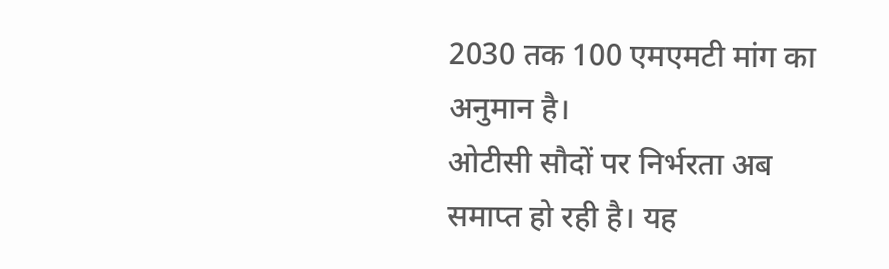2030 तक 100 एमएमटी मांग का अनुमान है।
ओटीसी सौदों पर निर्भरता अब समाप्त हो रही है। यह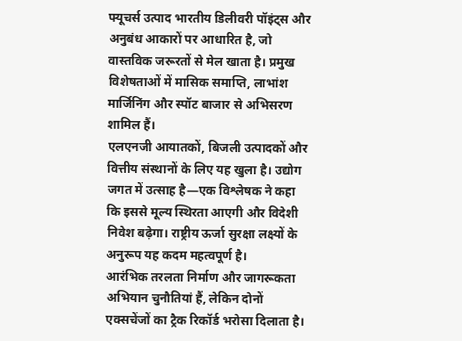फ्यूचर्स उत्पाद भारतीय डिलीवरी पॉइंट्स और अनुबंध आकारों पर आधारित है, जो वास्तविक जरूरतों से मेल खाता है। प्रमुख विशेषताओं में मासिक समाप्ति, लाभांश मार्जिनिंग और स्पॉट बाजार से अभिसरण शामिल हैं।
एलएनजी आयातकों, बिजली उत्पादकों और वित्तीय संस्थानों के लिए यह खुला है। उद्योग जगत में उत्साह है—एक विश्लेषक ने कहा कि इससे मूल्य स्थिरता आएगी और विदेशी निवेश बढ़ेगा। राष्ट्रीय ऊर्जा सुरक्षा लक्ष्यों के अनुरूप यह कदम महत्वपूर्ण है।
आरंभिक तरलता निर्माण और जागरूकता अभियान चुनौतियां हैं, लेकिन दोनों एक्सचेंजों का ट्रैक रिकॉर्ड भरोसा दिलाता है।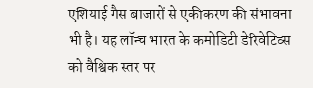एशियाई गैस बाजारों से एकीकरण की संभावना भी है। यह लॉन्च भारत के कमोडिटी डेरिवेटिव्स को वैश्विक स्तर पर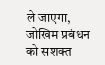ले जाएगा, जोखिम प्रबंधन को सशक्त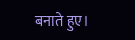बनाते हुए।